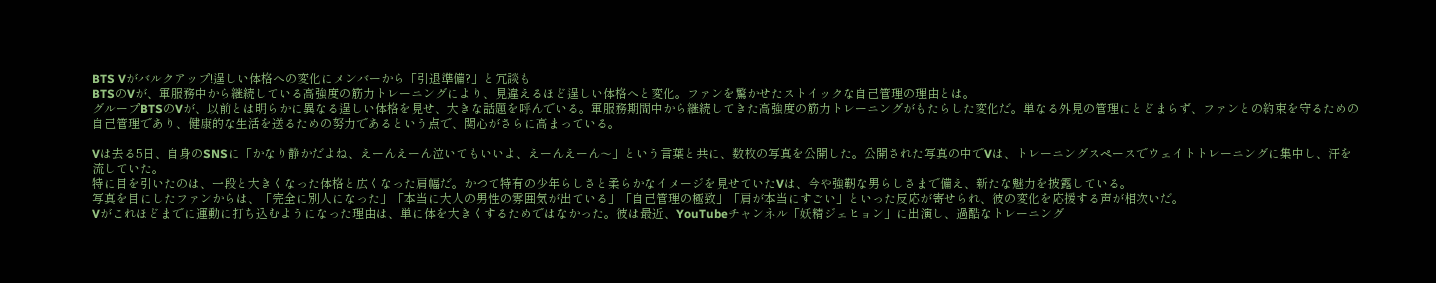BTS Vがバルクアップ!逞しい体格への変化にメンバーから「引退準備?」と冗談も
BTSのVが、軍服務中から継続している高強度の筋力トレーニングにより、見違えるほど逞しい体格へと変化。ファンを驚かせたストイックな自己管理の理由とは。
グループBTSのVが、以前とは明らかに異なる逞しい体格を見せ、大きな話題を呼んでいる。軍服務期間中から継続してきた高強度の筋力トレーニングがもたらした変化だ。単なる外見の管理にとどまらず、ファンとの約束を守るための自己管理であり、健康的な生活を送るための努力であるという点で、関心がさらに高まっている。

Vは去る5日、自身のSNSに「かなり静かだよね、えーんえーん泣いてもいいよ、えーんえーん〜」という言葉と共に、数枚の写真を公開した。公開された写真の中でVは、トレーニングスペースでウェイトトレーニングに集中し、汗を流していた。
特に目を引いたのは、一段と大きくなった体格と広くなった肩幅だ。かつて特有の少年らしさと柔らかなイメージを見せていたVは、今や強靭な男らしさまで備え、新たな魅力を披露している。
写真を目にしたファンからは、「完全に別人になった」「本当に大人の男性の雰囲気が出ている」「自己管理の極致」「肩が本当にすごい」といった反応が寄せられ、彼の変化を応援する声が相次いだ。
Vがこれほどまでに運動に打ち込むようになった理由は、単に体を大きくするためではなかった。彼は最近、YouTubeチャンネル「妖精ジェヒョン」に出演し、過酷なトレーニング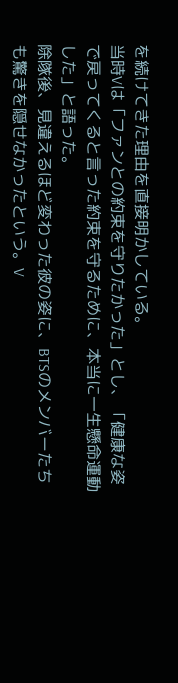を続けてきた理由を直接明かしている。
当時Vは「ファンとの約束を守りたかった」とし、「健康な姿で戻ってくると言った約束を守るために、本当に一生懸命運動した」と語った。
除隊後、見違えるほど変わった彼の姿に、BTSのメンバーたちも驚きを隠せなかったという。V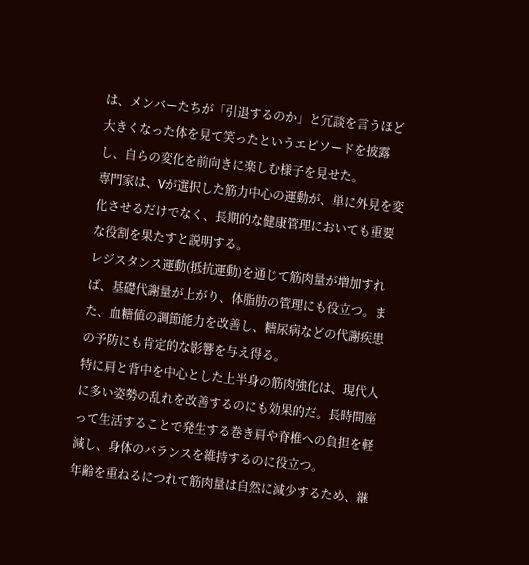は、メンバーたちが「引退するのか」と冗談を言うほど大きくなった体を見て笑ったというエピソードを披露し、自らの変化を前向きに楽しむ様子を見せた。
専門家は、Vが選択した筋力中心の運動が、単に外見を変化させるだけでなく、長期的な健康管理においても重要な役割を果たすと説明する。
レジスタンス運動(抵抗運動)を通じて筋肉量が増加すれば、基礎代謝量が上がり、体脂肪の管理にも役立つ。また、血糖値の調節能力を改善し、糖尿病などの代謝疾患の予防にも肯定的な影響を与え得る。
特に肩と背中を中心とした上半身の筋肉強化は、現代人に多い姿勢の乱れを改善するのにも効果的だ。長時間座って生活することで発生する巻き肩や脊椎への負担を軽減し、身体のバランスを維持するのに役立つ。
年齢を重ねるにつれて筋肉量は自然に減少するため、継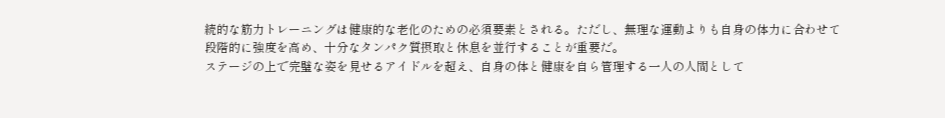続的な筋力トレーニングは健康的な老化のための必須要素とされる。ただし、無理な運動よりも自身の体力に合わせて段階的に強度を高め、十分なタンパク質摂取と休息を並行することが重要だ。
ステージの上で完璧な姿を見せるアイドルを超え、自身の体と健康を自ら管理する一人の人間として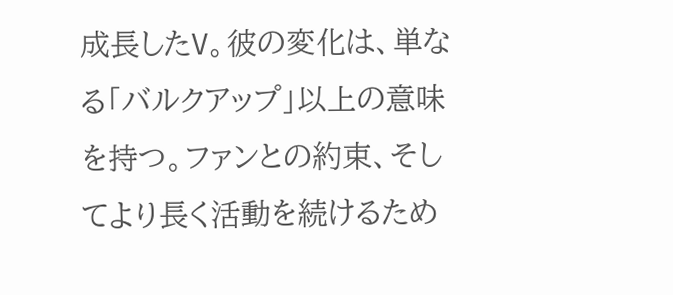成長したV。彼の変化は、単なる「バルクアップ」以上の意味を持つ。ファンとの約束、そしてより長く活動を続けるため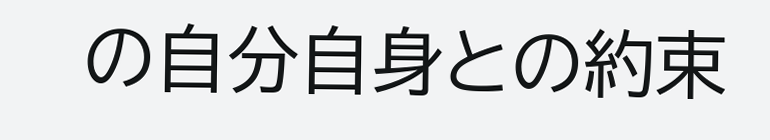の自分自身との約束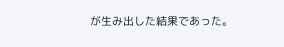が生み出した結果であった。